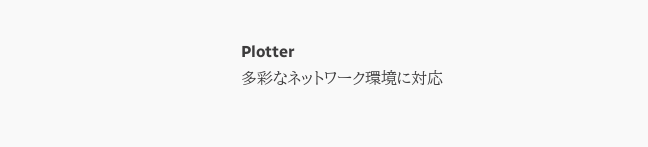Plotter
多彩なネットワーク環境に対応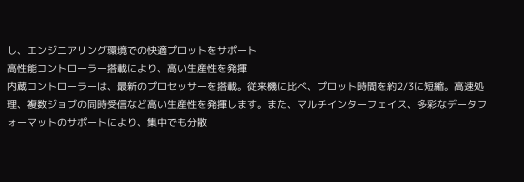し、エンジニアリング環境での快適プロットをサポート
高性能コントローラー搭載により、高い生産性を発揮
内蔵コントローラーは、最新のプロセッサーを搭載。従来機に比べ、プロット時間を約2/3に短縮。高速処理、複数ジョブの同時受信など高い生産性を発揮します。また、マルチインターフェイス、多彩なデータフォーマットのサポートにより、集中でも分散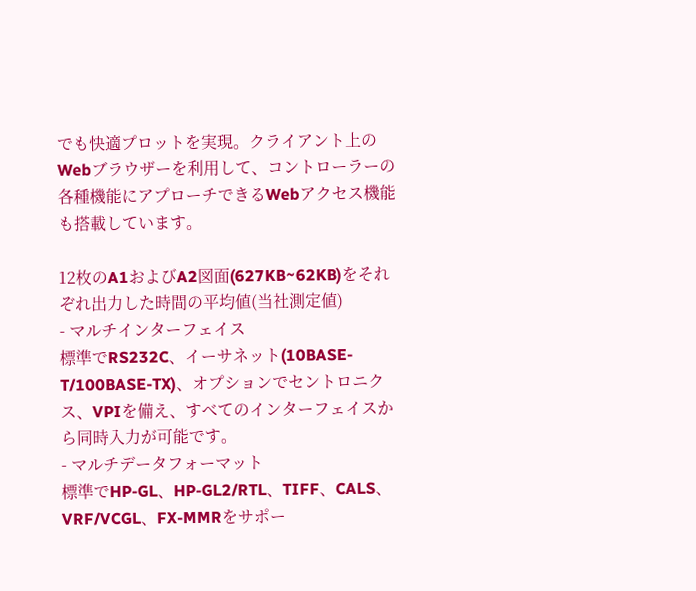でも快適プロットを実現。クライアント上のWebブラウザーを利用して、コントローラーの各種機能にアプローチできるWebアクセス機能も搭載しています。

12枚のA1およびA2図面(627KB~62KB)をそれぞれ出力した時間の平均値(当社測定値)
- マルチインターフェイス
標準でRS232C、イーサネット(10BASE-T/100BASE-TX)、オプションでセントロニクス、VPIを備え、すべてのインターフェイスから同時入力が可能です。
- マルチデータフォーマット
標準でHP-GL、HP-GL2/RTL、TIFF、CALS、VRF/VCGL、FX-MMRをサポー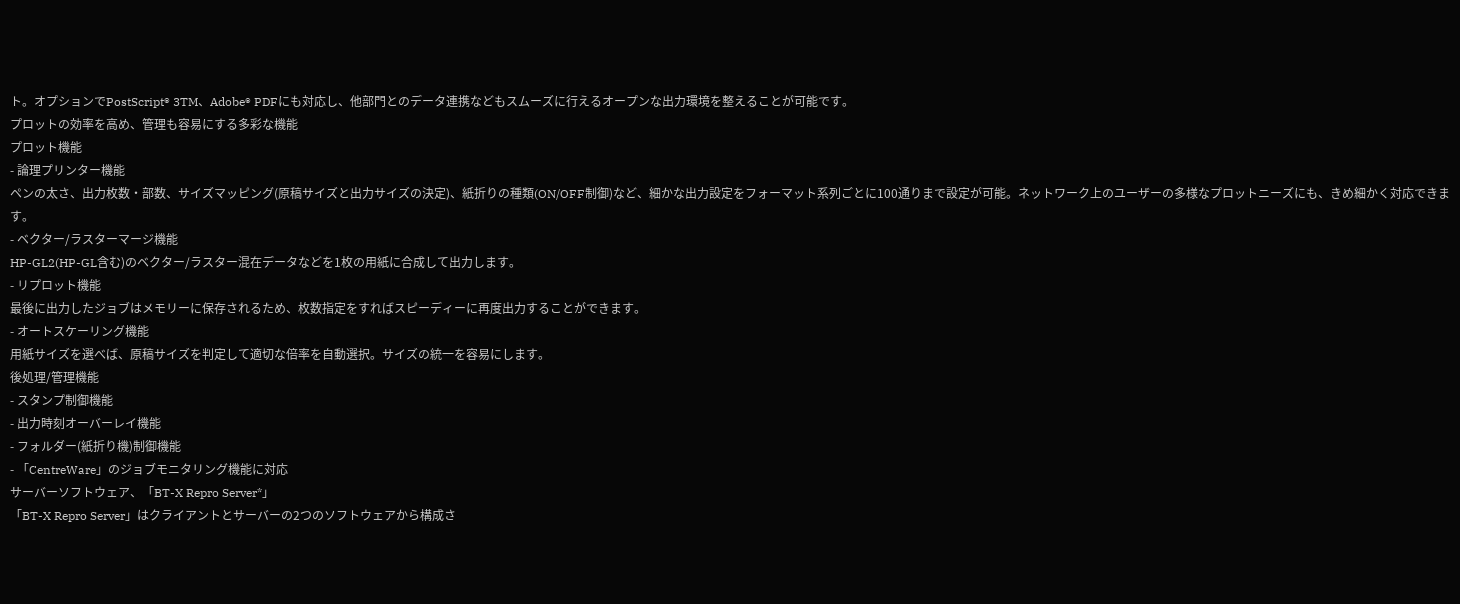ト。オプションでPostScript® 3TM、Adobe® PDFにも対応し、他部門とのデータ連携などもスムーズに行えるオープンな出力環境を整えることが可能です。
プロットの効率を高め、管理も容易にする多彩な機能
プロット機能
- 論理プリンター機能
ペンの太さ、出力枚数・部数、サイズマッピング(原稿サイズと出力サイズの決定)、紙折りの種類(ON/OFF制御)など、細かな出力設定をフォーマット系列ごとに100通りまで設定が可能。ネットワーク上のユーザーの多様なプロットニーズにも、きめ細かく対応できます。
- ベクター/ラスターマージ機能
HP-GL2(HP-GL含む)のベクター/ラスター混在データなどを1枚の用紙に合成して出力します。
- リプロット機能
最後に出力したジョブはメモリーに保存されるため、枚数指定をすればスピーディーに再度出力することができます。
- オートスケーリング機能
用紙サイズを選べば、原稿サイズを判定して適切な倍率を自動選択。サイズの統一を容易にします。
後処理/管理機能
- スタンプ制御機能
- 出力時刻オーバーレイ機能
- フォルダー(紙折り機)制御機能
- 「CentreWare」のジョブモニタリング機能に対応
サーバーソフトウェア、「BT-X Repro Server*」
「BT-X Repro Server」はクライアントとサーバーの2つのソフトウェアから構成さ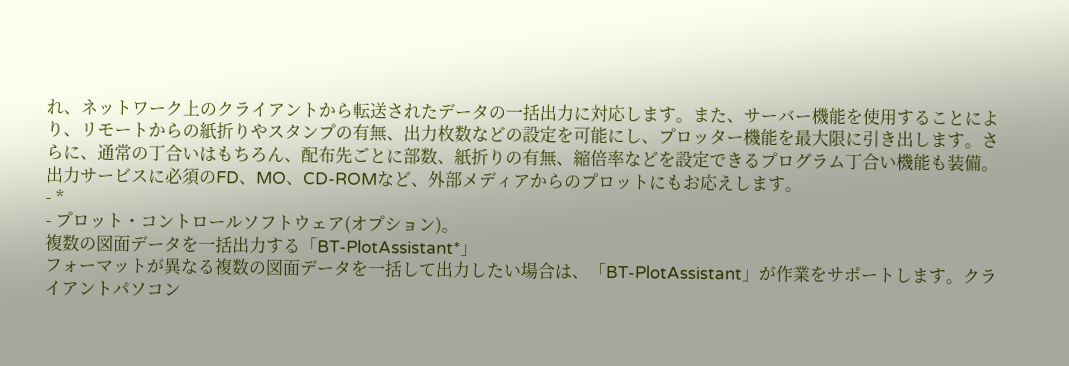れ、ネットワーク上のクライアントから転送されたデータの一括出力に対応します。また、サーバー機能を使用することにより、リモートからの紙折りやスタンプの有無、出力枚数などの設定を可能にし、プロッター機能を最大限に引き出します。さらに、通常の丁合いはもちろん、配布先ごとに部数、紙折りの有無、縮倍率などを設定できるプログラム丁合い機能も装備。出力サービスに必須のFD、MO、CD-ROMなど、外部メディアからのプロットにもお応えします。
- *
- プロット・コントロールソフトウェア(オプション)。
複数の図面データを一括出力する「BT-PlotAssistant*」
フォーマットが異なる複数の図面データを一括して出力したい場合は、「BT-PlotAssistant」が作業をサポートします。クライアントパソコン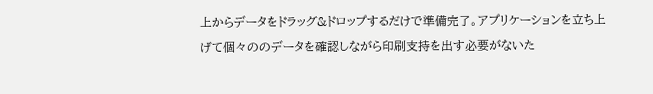上からデータをドラッグ&ドロップするだけで準備完了。アプリケーションを立ち上げて個々ののデータを確認しながら印刷支持を出す必要がないた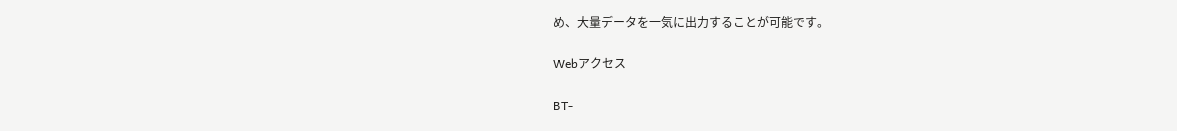め、大量データを一気に出力することが可能です。

Webアクセス

BT-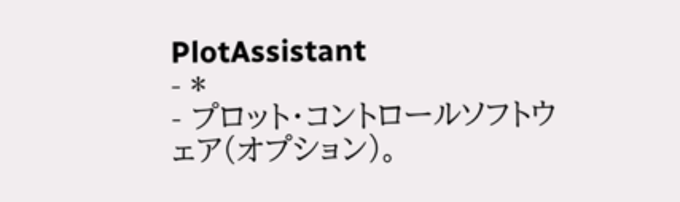PlotAssistant
- *
- プロット・コントロールソフトウェア(オプション)。